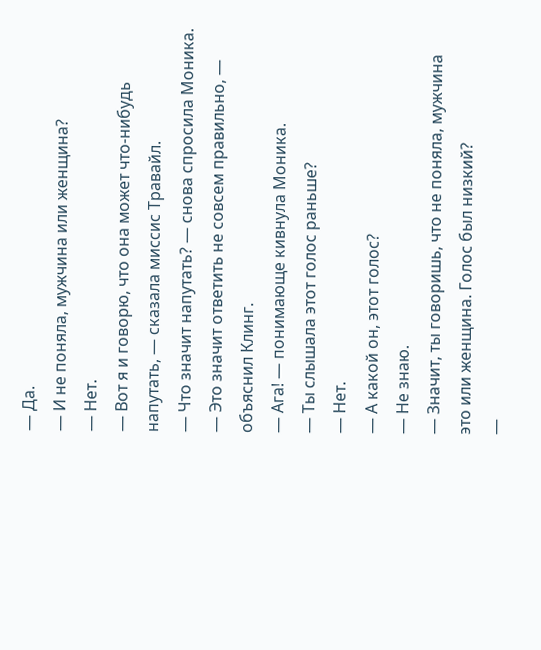— Да.
— И не поняла, мужчина или женщина?
— Нет.
— Вот я и говорю, что она может что-нибудь напутать, — сказала миссис Травайл.
— Что значит напутать? — снова спросила Моника.
— Это значит ответить не совсем правильно, — объяснил Клинг.
— Ага! — понимающе кивнула Моника.
— Ты слышала этот голос раньше?
— Нет.
— А какой он, этот голос?
— Не знаю.
— Значит, ты говоришь, что не поняла, мужчина это или женщина. Голос был низкий?
—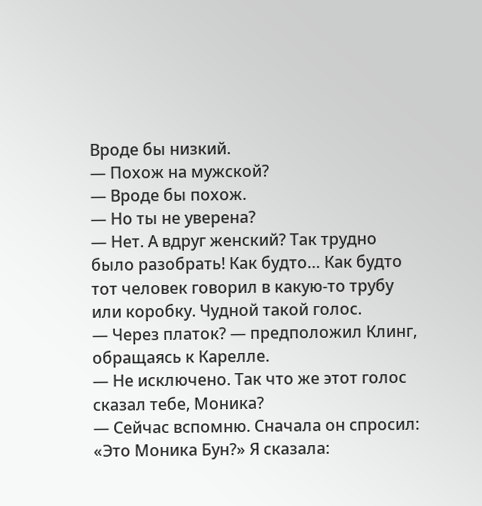Вроде бы низкий.
— Похож на мужской?
— Вроде бы похож.
— Но ты не уверена?
— Нет. А вдруг женский? Так трудно было разобрать! Как будто… Как будто тот человек говорил в какую-то трубу или коробку. Чудной такой голос.
— Через платок? — предположил Клинг, обращаясь к Карелле.
— Не исключено. Так что же этот голос сказал тебе, Моника?
— Сейчас вспомню. Сначала он спросил: «Это Моника Бун?» Я сказала: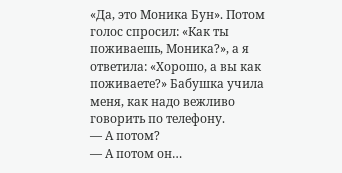«Да, это Моника Бун». Потом голос спросил: «Как ты поживаешь, Моника?», а я ответила: «Хорошо, а вы как поживаете?» Бабушка учила меня, как надо вежливо говорить по телефону.
— А потом?
— А потом он…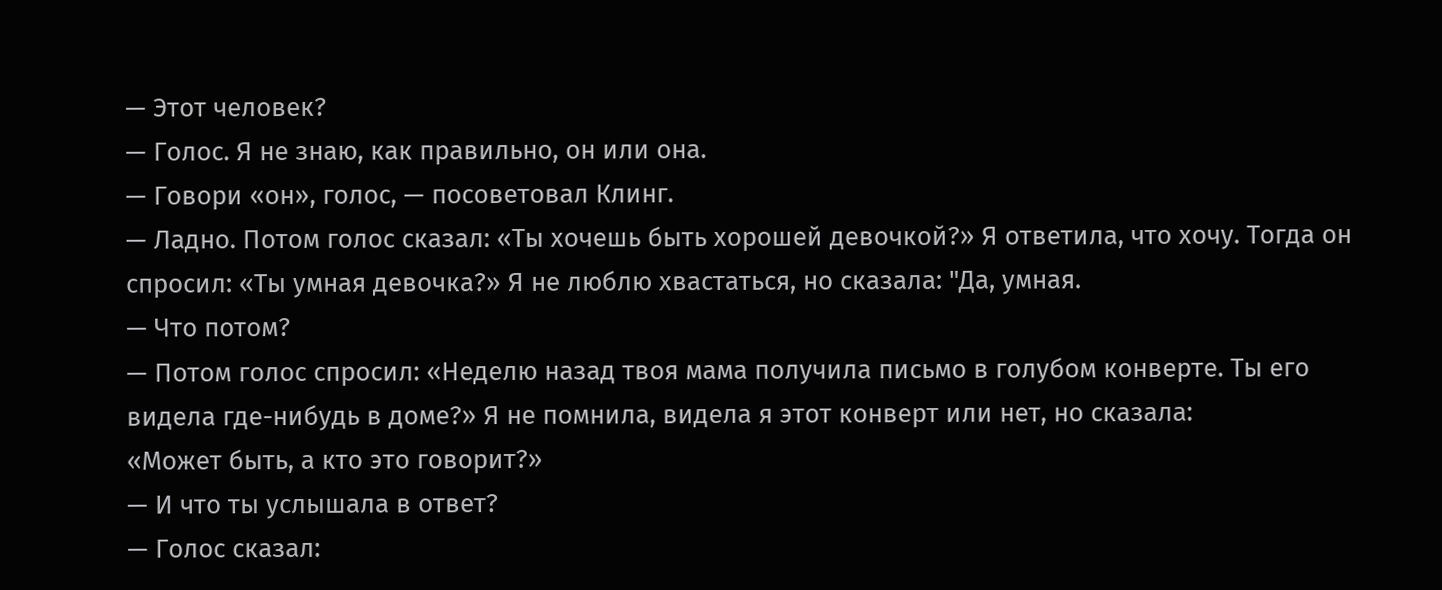— Этот человек?
— Голос. Я не знаю, как правильно, он или она.
— Говори «он», голос, — посоветовал Клинг.
— Ладно. Потом голос сказал: «Ты хочешь быть хорошей девочкой?» Я ответила, что хочу. Тогда он спросил: «Ты умная девочка?» Я не люблю хвастаться, но сказала: "Да, умная.
— Что потом?
— Потом голос спросил: «Неделю назад твоя мама получила письмо в голубом конверте. Ты его видела где-нибудь в доме?» Я не помнила, видела я этот конверт или нет, но сказала:
«Может быть, а кто это говорит?»
— И что ты услышала в ответ?
— Голос сказал: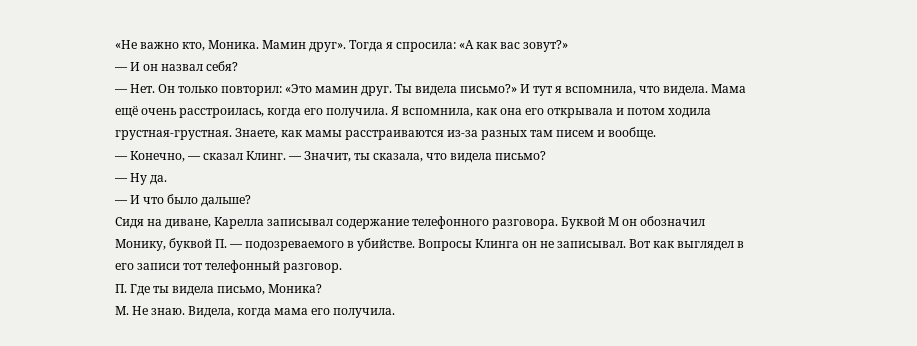«Не важно кто, Моника. Мамин друг». Тогда я спросила: «А как вас зовут?»
— И он назвал себя?
— Нет. Он только повторил: «Это мамин друг. Ты видела письмо?» И тут я вспомнила, что видела. Мама ещё очень расстроилась, когда его получила. Я вспомнила, как она его открывала и потом ходила грустная-грустная. Знаете, как мамы расстраиваются из-за разных там писем и вообще.
— Конечно, — сказал Клинг. — Значит, ты сказала, что видела письмо?
— Ну да.
— И что было дальше?
Сидя на диване, Карелла записывал содержание телефонного разговора. Буквой М он обозначил Монику, буквой П. — подозреваемого в убийстве. Вопросы Клинга он не записывал. Вот как выглядел в его записи тот телефонный разговор.
П. Где ты видела письмо, Моника?
М. Не знаю. Видела, когда мама его получила.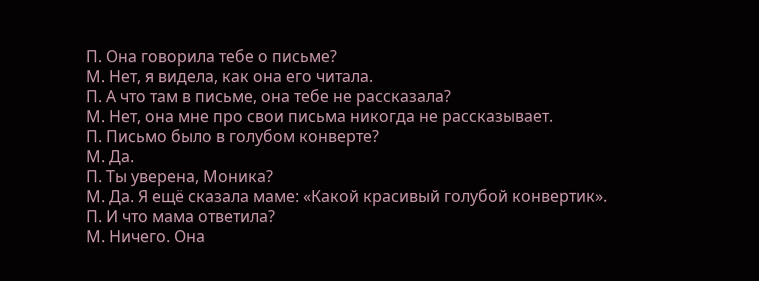П. Она говорила тебе о письме?
М. Нет, я видела, как она его читала.
П. А что там в письме, она тебе не рассказала?
М. Нет, она мне про свои письма никогда не рассказывает.
П. Письмо было в голубом конверте?
М. Да.
П. Ты уверена, Моника?
М. Да. Я ещё сказала маме: «Какой красивый голубой конвертик».
П. И что мама ответила?
М. Ничего. Она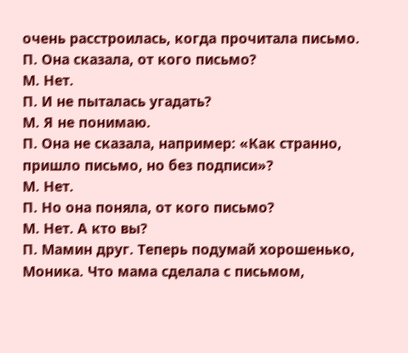очень расстроилась, когда прочитала письмо.
П. Она сказала, от кого письмо?
М. Нет.
П. И не пыталась угадать?
М. Я не понимаю.
П. Она не сказала, например: «Как странно, пришло письмо, но без подписи»?
М. Нет.
П. Но она поняла, от кого письмо?
М. Нет. А кто вы?
П. Мамин друг. Теперь подумай хорошенько, Моника. Что мама сделала с письмом,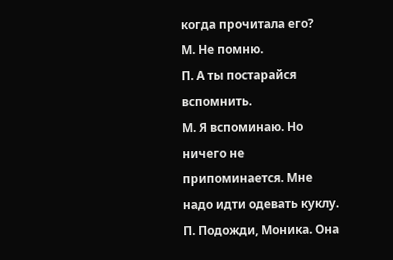когда прочитала его?
М. Не помню.
П. А ты постарайся вспомнить.
М. Я вспоминаю. Но ничего не припоминается. Мне надо идти одевать куклу.
П. Подожди, Моника. Она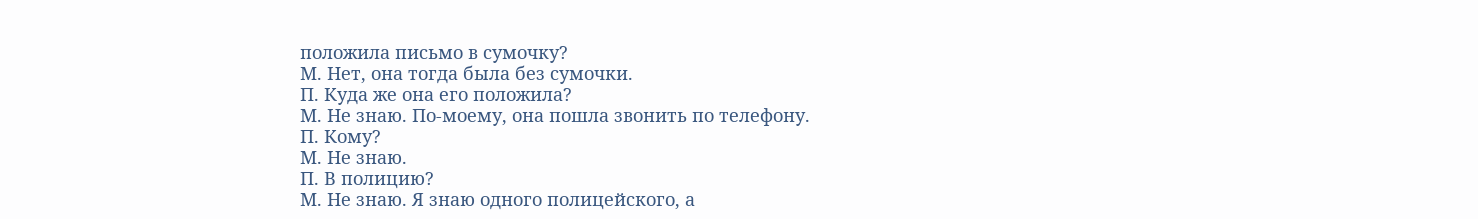положила письмо в сумочку?
М. Нет, она тогда была без сумочки.
П. Куда же она его положила?
М. Не знаю. По-моему, она пошла звонить по телефону.
П. Кому?
М. Не знаю.
П. В полицию?
М. Не знаю. Я знаю одного полицейского, а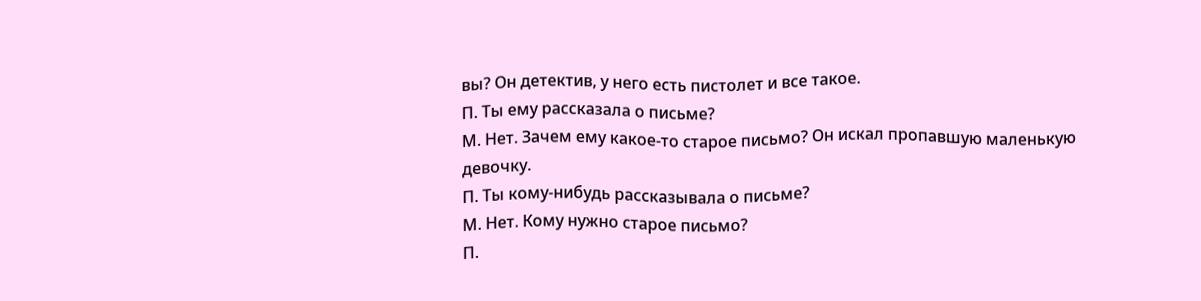вы? Он детектив, у него есть пистолет и все такое.
П. Ты ему рассказала о письме?
М. Нет. Зачем ему какое-то старое письмо? Он искал пропавшую маленькую девочку.
П. Ты кому-нибудь рассказывала о письме?
М. Нет. Кому нужно старое письмо?
П.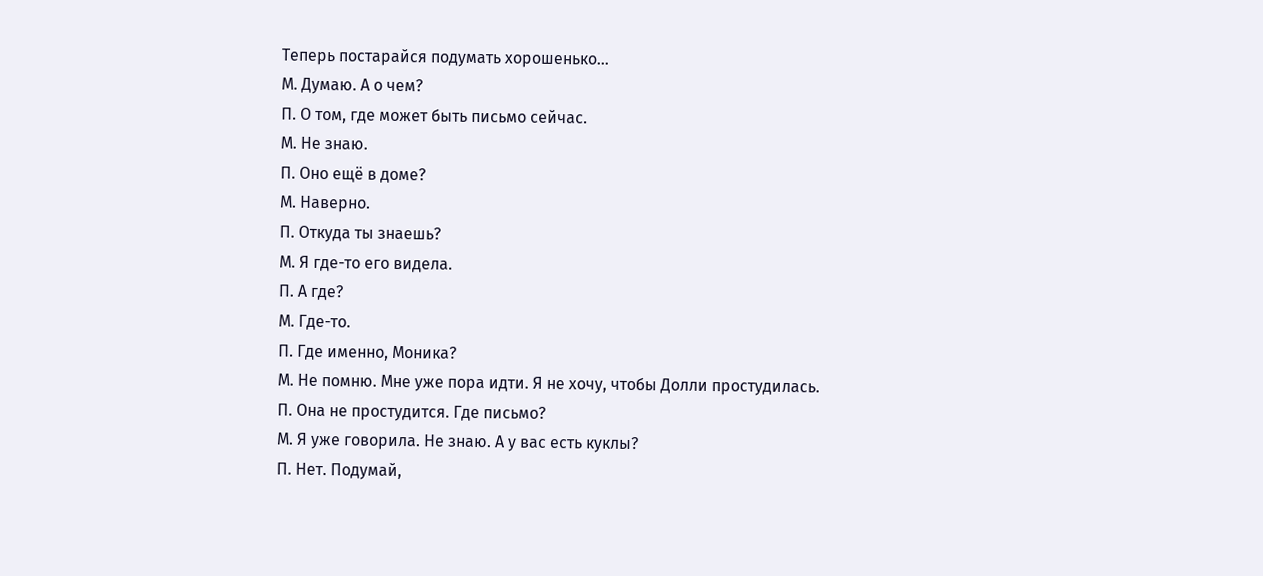Теперь постарайся подумать хорошенько…
М. Думаю. А о чем?
П. О том, где может быть письмо сейчас.
М. Не знаю.
П. Оно ещё в доме?
М. Наверно.
П. Откуда ты знаешь?
М. Я где-то его видела.
П. А где?
М. Где-то.
П. Где именно, Моника?
М. Не помню. Мне уже пора идти. Я не хочу, чтобы Долли простудилась.
П. Она не простудится. Где письмо?
М. Я уже говорила. Не знаю. А у вас есть куклы?
П. Нет. Подумай,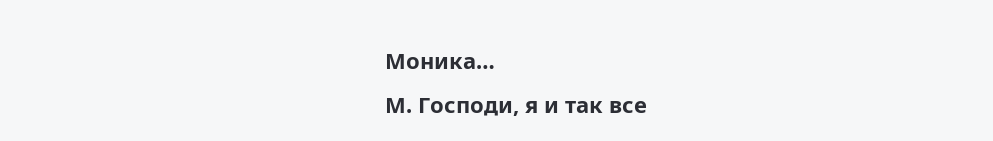Моника…
М. Господи, я и так все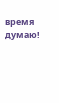время думаю!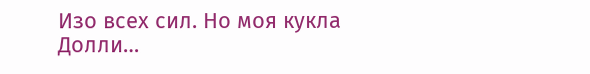Изо всех сил. Но моя кукла Долли…